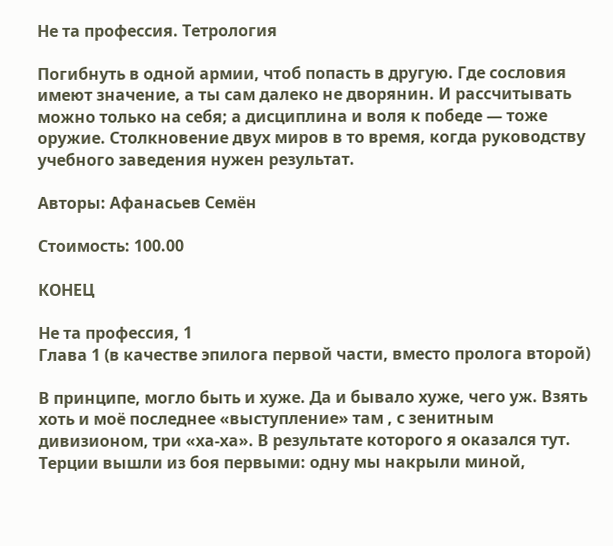Не та профессия. Тетрология

Погибнуть в одной армии, чтоб попасть в другую. Где сословия имеют значение, а ты сам далеко не дворянин. И рассчитывать можно только на себя; а дисциплина и воля к победе — тоже оружие. Столкновение двух миров в то время, когда руководству учебного заведения нужен результат.

Авторы: Афанасьев Семён

Стоимость: 100.00

КОНЕЦ

Не та профессия, 1
Глава 1 (в качестве эпилога первой части, вместо пролога второй)

В принципе, могло быть и хуже. Да и бывало хуже, чего уж. Взять хоть и моё последнее «выступление» там , с зенитным дивизионом, три «ха‑ха». В результате которого я оказался тут.
Терции вышли из боя первыми: одну мы накрыли миной,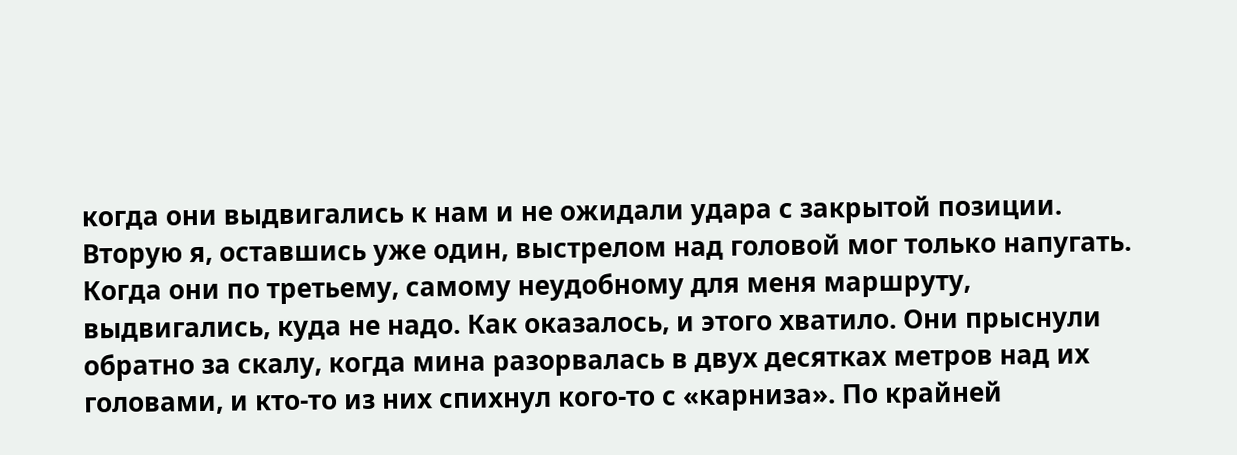когда они выдвигались к нам и не ожидали удара с закрытой позиции.
Вторую я, оставшись уже один, выстрелом над головой мог только напугать. Когда они по третьему, самому неудобному для меня маршруту, выдвигались, куда не надо. Как оказалось, и этого хватило. Они прыснули обратно за скалу, когда мина разорвалась в двух десятках метров над их головами, и кто‑то из них спихнул кого‑то с «карниза». По крайней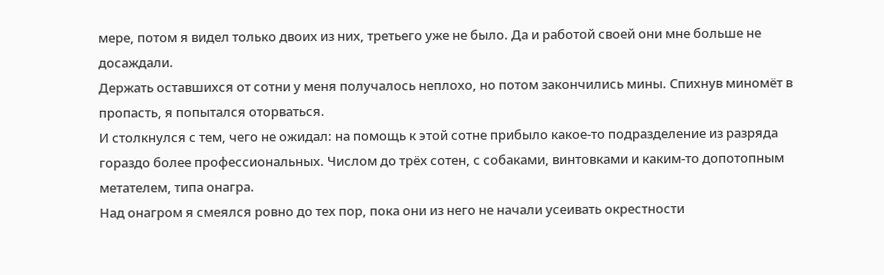мере, потом я видел только двоих из них, третьего уже не было. Да и работой своей они мне больше не досаждали.
Держать оставшихся от сотни у меня получалось неплохо, но потом закончились мины. Спихнув миномёт в пропасть, я попытался оторваться.
И столкнулся с тем, чего не ожидал: на помощь к этой сотне прибыло какое‑то подразделение из разряда гораздо более профессиональных. Числом до трёх сотен, с собаками, винтовками и каким‑то допотопным метателем, типа онагра.
Над онагром я смеялся ровно до тех пор, пока они из него не начали усеивать окрестности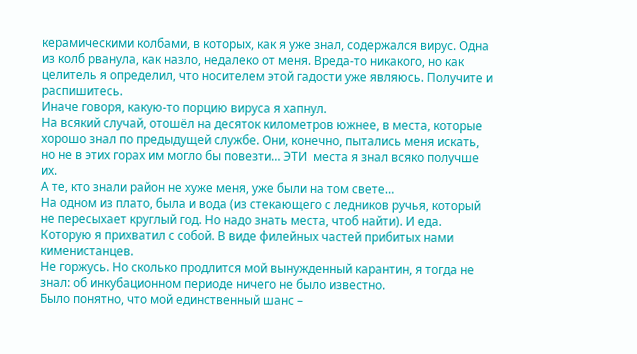керамическими колбами, в которых, как я уже знал, содержался вирус. Одна из колб рванула, как назло, недалеко от меня. Вреда‑то никакого, но как целитель я определил, что носителем этой гадости уже являюсь. Получите и распишитесь.
Иначе говоря, какую‑то порцию вируса я хапнул.
На всякий случай, отошёл на десяток километров южнее, в места, которые хорошо знал по предыдущей службе. Они, конечно, пытались меня искать, но не в этих горах им могло бы повезти… ЭТИ  места я знал всяко получше их.
А те, кто знали район не хуже меня, уже были на том свете…
На одном из плато, была и вода (из стекающего с ледников ручья, который не пересыхает круглый год. Но надо знать места, чтоб найти). И еда. Которую я прихватил с собой. В виде филейных частей прибитых нами кименистанцев.
Не горжусь. Но сколько продлится мой вынужденный карантин, я тогда не знал: об инкубационном периоде ничего не было известно.
Было понятно, что мой единственный шанс –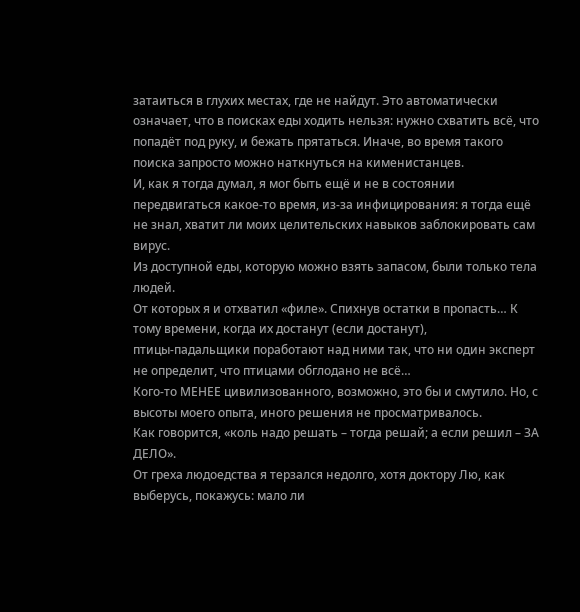затаиться в глухих местах, где не найдут. Это автоматически означает, что в поисках еды ходить нельзя: нужно схватить всё, что попадёт под руку, и бежать прятаться. Иначе, во время такого поиска запросто можно наткнуться на кименистанцев.
И, как я тогда думал, я мог быть ещё и не в состоянии передвигаться какое‑то время, из‑за инфицирования: я тогда ещё не знал, хватит ли моих целительских навыков заблокировать сам вирус.
Из доступной еды, которую можно взять запасом, были только тела людей.
От которых я и отхватил «филе». Спихнув остатки в пропасть… К тому времени, когда их достанут (если достанут), птицы‑падальщики поработают над ними так, что ни один эксперт не определит, что птицами обглодано не всё…
Кого‑то МЕНЕЕ цивилизованного, возможно, это бы и смутило. Но, с высоты моего опыта, иного решения не просматривалось.
Как говорится, «коль надо решать – тогда решай; а если решил – ЗА ДЕЛО».
От греха людоедства я терзался недолго, хотя доктору Лю, как выберусь, покажусь: мало ли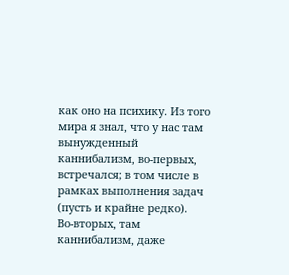как оно на психику. Из того  мира я знал, что у нас там  вынужденный каннибализм, во‑первых, встречался; в том числе в рамках выполнения задач (пусть и крайне редко). Во‑вторых, там каннибализм, даже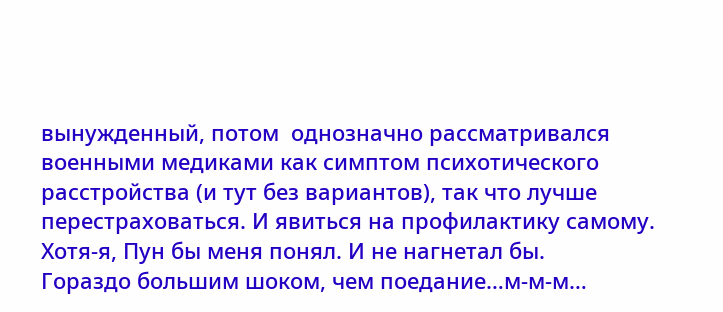вынужденный, потом  однозначно рассматривался военными медиками как симптом психотического расстройства (и тут без вариантов), так что лучше перестраховаться. И явиться на профилактику самому.
Хотя‑я, Пун бы меня понял. И не нагнетал бы.
Гораздо большим шоком, чем поедание…м‑м‑м…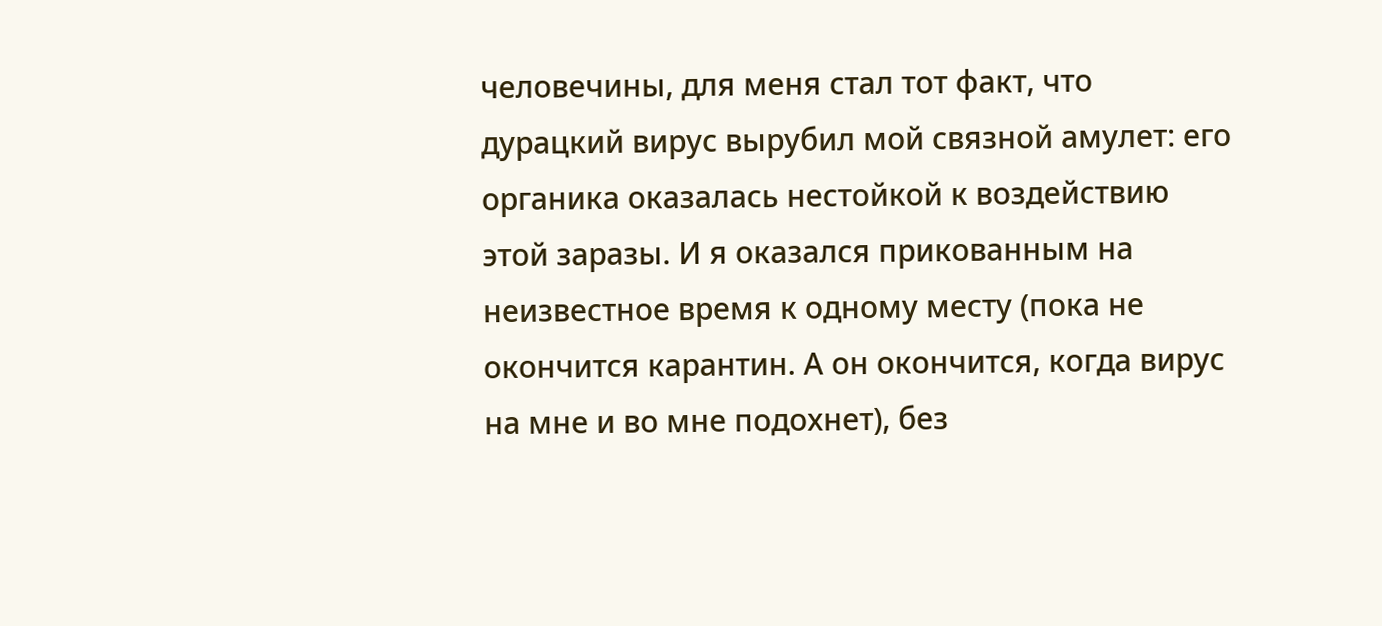человечины, для меня стал тот факт, что дурацкий вирус вырубил мой связной амулет: его органика оказалась нестойкой к воздействию этой заразы. И я оказался прикованным на неизвестное время к одному месту (пока не окончится карантин. А он окончится, когда вирус на мне и во мне подохнет), без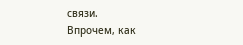связи.
Впрочем, как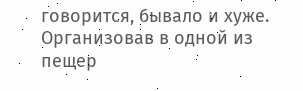говорится, бывало и хуже.
Организовав в одной из пещер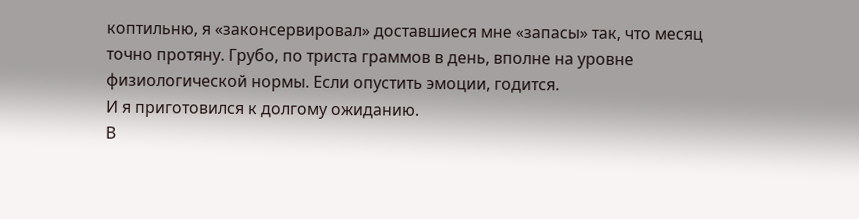коптильню, я «законсервировал» доставшиеся мне «запасы» так, что месяц точно протяну. Грубо, по триста граммов в день, вполне на уровне физиологической нормы. Если опустить эмоции, годится.
И я приготовился к долгому ожиданию.
В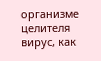организме целителя вирус, как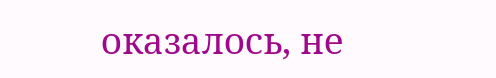оказалось, не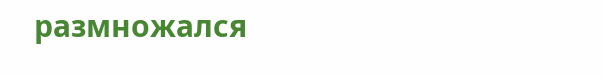размножался